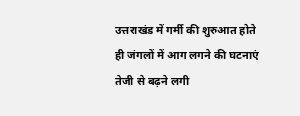उत्तराखंड में गर्मी की शुरुआत होते ही जंगलों में आग लगने की घटनाएं तेजी से बढ़ने लगी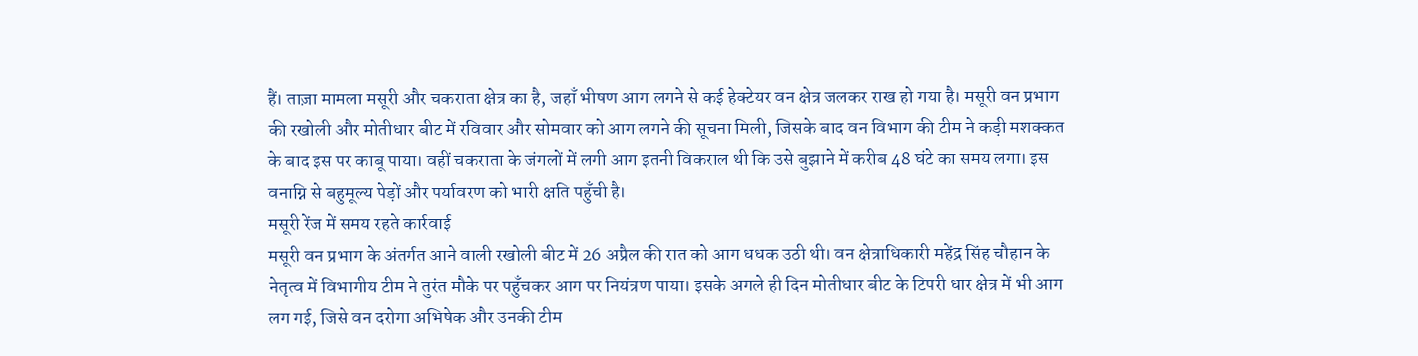हैं। ताज़ा मामला मसूरी और चकराता क्षेत्र का है, जहाँ भीषण आग लगने से कई हेक्टेयर वन क्षेत्र जलकर राख हो गया है। मसूरी वन प्रभाग की रखोली और मोतीधार बीट में रविवार और सोमवार को आग लगने की सूचना मिली, जिसके बाद वन विभाग की टीम ने कड़ी मशक्कत के बाद इस पर काबू पाया। वहीं चकराता के जंगलों में लगी आग इतनी विकराल थी कि उसे बुझाने में करीब 48 घंटे का समय लगा। इस वनाग्नि से बहुमूल्य पेड़ों और पर्यावरण को भारी क्षति पहुँची है।
मसूरी रेंज में समय रहते कार्रवाई
मसूरी वन प्रभाग के अंतर्गत आने वाली रखोली बीट में 26 अप्रैल की रात को आग धधक उठी थी। वन क्षेत्राधिकारी महेंद्र सिंह चौहान के नेतृत्व में विभागीय टीम ने तुरंत मौके पर पहुँचकर आग पर नियंत्रण पाया। इसके अगले ही दिन मोतीधार बीट के टिपरी धार क्षेत्र में भी आग लग गई, जिसे वन दरोगा अभिषेक और उनकी टीम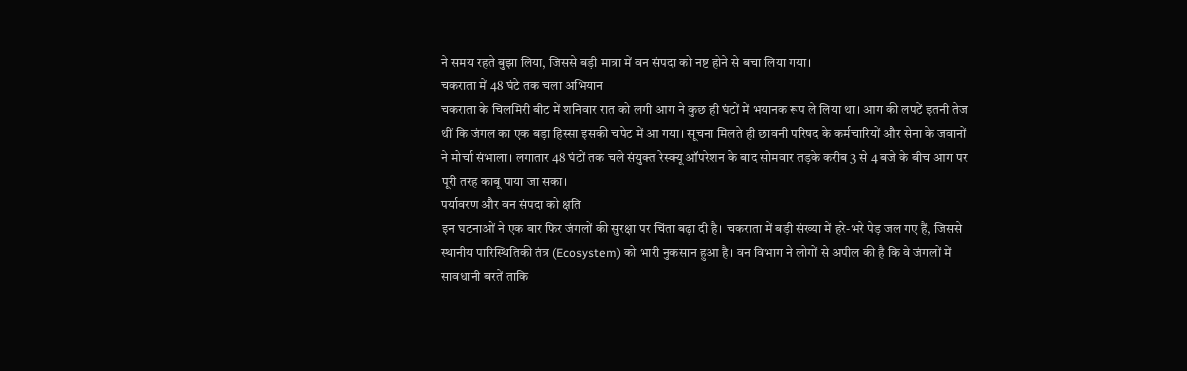ने समय रहते बुझा लिया, जिससे बड़ी मात्रा में वन संपदा को नष्ट होने से बचा लिया गया।
चकराता में 48 घंटे तक चला अभियान
चकराता के चिलमिरी बीट में शनिवार रात को लगी आग ने कुछ ही घंटों में भयानक रूप ले लिया था। आग की लपटें इतनी तेज थीं कि जंगल का एक बड़ा हिस्सा इसकी चपेट में आ गया। सूचना मिलते ही छावनी परिषद के कर्मचारियों और सेना के जवानों ने मोर्चा संभाला। लगातार 48 घंटों तक चले संयुक्त रेस्क्यू ऑपरेशन के बाद सोमवार तड़के करीब 3 से 4 बजे के बीच आग पर पूरी तरह काबू पाया जा सका।
पर्यावरण और वन संपदा को क्षति
इन घटनाओं ने एक बार फिर जंगलों की सुरक्षा पर चिंता बढ़ा दी है। चकराता में बड़ी संख्या में हरे-भरे पेड़ जल गए हैं, जिससे स्थानीय पारिस्थितिकी तंत्र (Ecosystem) को भारी नुकसान हुआ है। वन विभाग ने लोगों से अपील की है कि वे जंगलों में सावधानी बरतें ताकि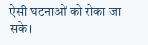ऐसी घटनाओं को रोका जा सके।